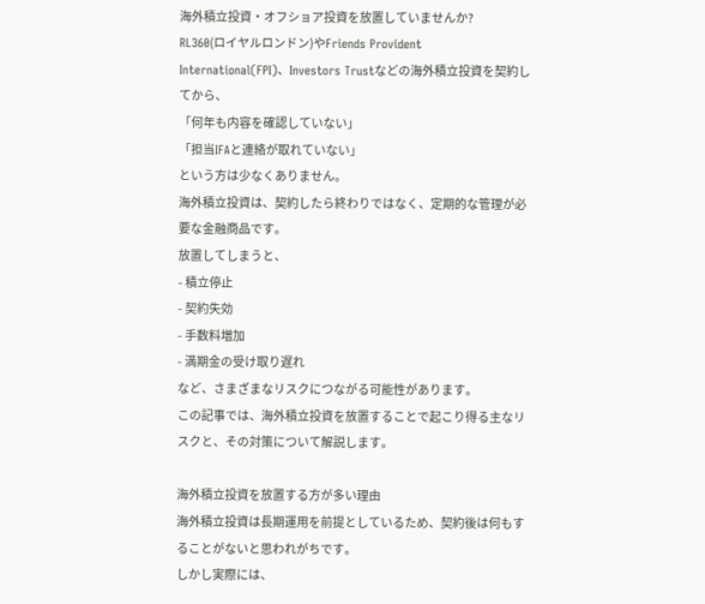海外積立投資・オフショア投資を放置していませんか?
RL360(ロイヤルロンドン)やFriends Provident International(FPI)、Investors Trustなどの海外積立投資を契約してから、
「何年も内容を確認していない」
「担当IFAと連絡が取れていない」
という方は少なくありません。
海外積立投資は、契約したら終わりではなく、定期的な管理が必要な金融商品です。
放置してしまうと、
- 積立停止
- 契約失効
- 手数料増加
- 満期金の受け取り遅れ
など、さまざまなリスクにつながる可能性があります。
この記事では、海外積立投資を放置することで起こり得る主なリスクと、その対策について解説します。

海外積立投資を放置する方が多い理由
海外積立投資は長期運用を前提としているため、契約後は何もすることがないと思われがちです。
しかし実際には、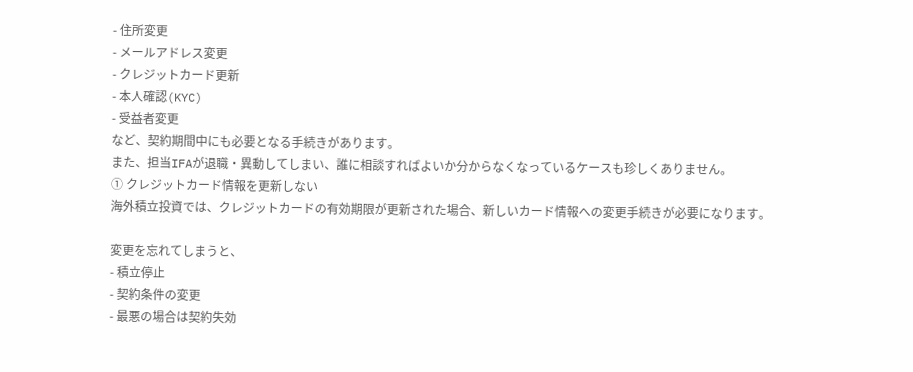- 住所変更
- メールアドレス変更
- クレジットカード更新
- 本人確認(KYC)
- 受益者変更
など、契約期間中にも必要となる手続きがあります。
また、担当IFAが退職・異動してしまい、誰に相談すればよいか分からなくなっているケースも珍しくありません。
① クレジットカード情報を更新しない
海外積立投資では、クレジットカードの有効期限が更新された場合、新しいカード情報への変更手続きが必要になります。

変更を忘れてしまうと、
- 積立停止
- 契約条件の変更
- 最悪の場合は契約失効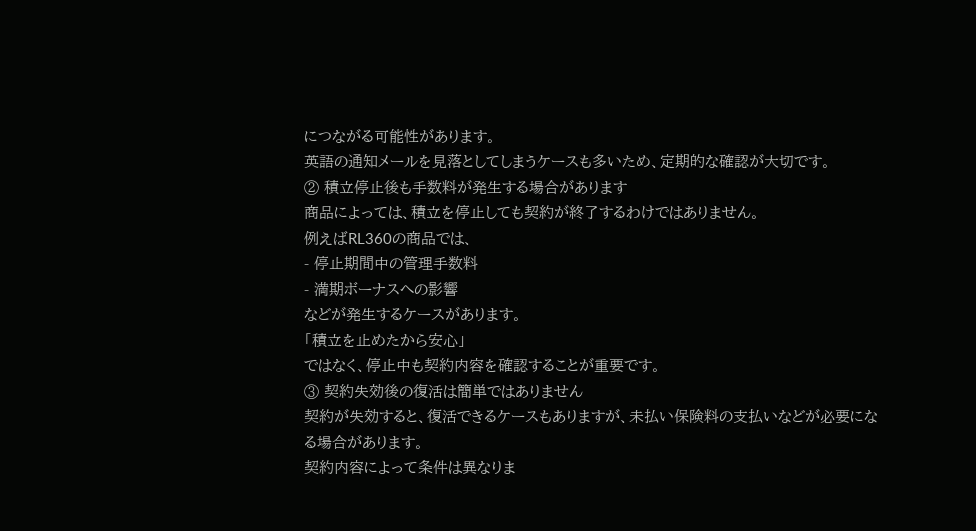につながる可能性があります。
英語の通知メールを見落としてしまうケースも多いため、定期的な確認が大切です。
② 積立停止後も手数料が発生する場合があります
商品によっては、積立を停止しても契約が終了するわけではありません。
例えばRL360の商品では、
- 停止期間中の管理手数料
- 満期ボーナスへの影響
などが発生するケースがあります。
「積立を止めたから安心」
ではなく、停止中も契約内容を確認することが重要です。
③ 契約失効後の復活は簡単ではありません
契約が失効すると、復活できるケースもありますが、未払い保険料の支払いなどが必要になる場合があります。
契約内容によって条件は異なりま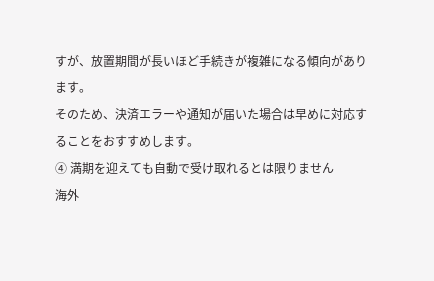すが、放置期間が長いほど手続きが複雑になる傾向があります。
そのため、決済エラーや通知が届いた場合は早めに対応することをおすすめします。
④ 満期を迎えても自動で受け取れるとは限りません
海外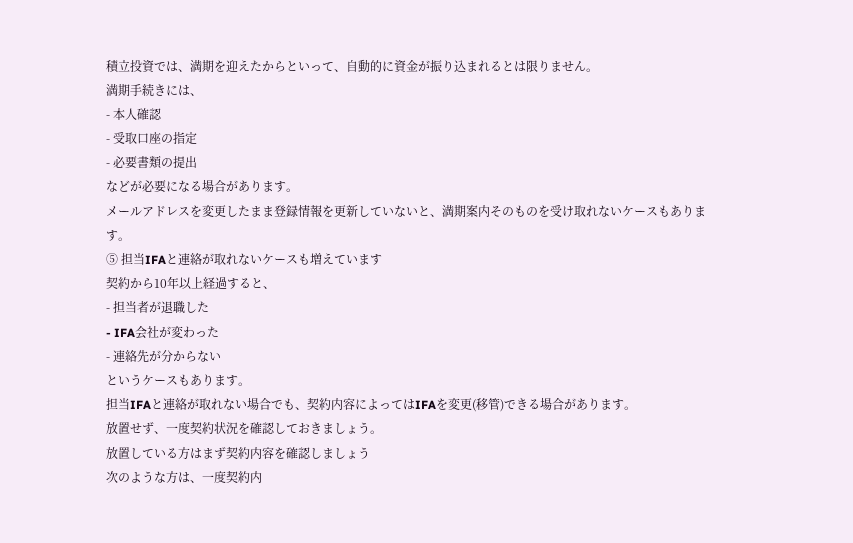積立投資では、満期を迎えたからといって、自動的に資金が振り込まれるとは限りません。
満期手続きには、
- 本人確認
- 受取口座の指定
- 必要書類の提出
などが必要になる場合があります。
メールアドレスを変更したまま登録情報を更新していないと、満期案内そのものを受け取れないケースもあります。
⑤ 担当IFAと連絡が取れないケースも増えています
契約から10年以上経過すると、
- 担当者が退職した
- IFA会社が変わった
- 連絡先が分からない
というケースもあります。
担当IFAと連絡が取れない場合でも、契約内容によってはIFAを変更(移管)できる場合があります。
放置せず、一度契約状況を確認しておきましょう。
放置している方はまず契約内容を確認しましょう
次のような方は、一度契約内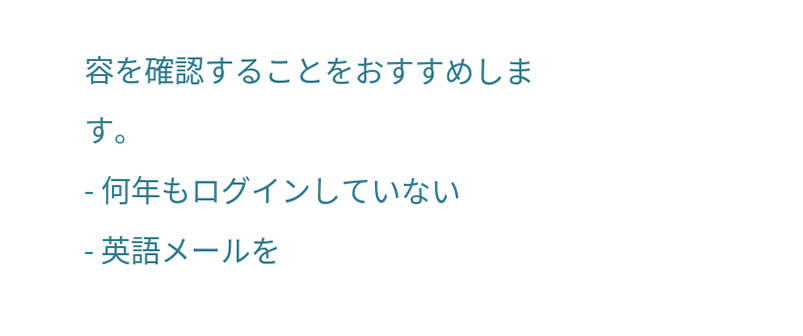容を確認することをおすすめします。
- 何年もログインしていない
- 英語メールを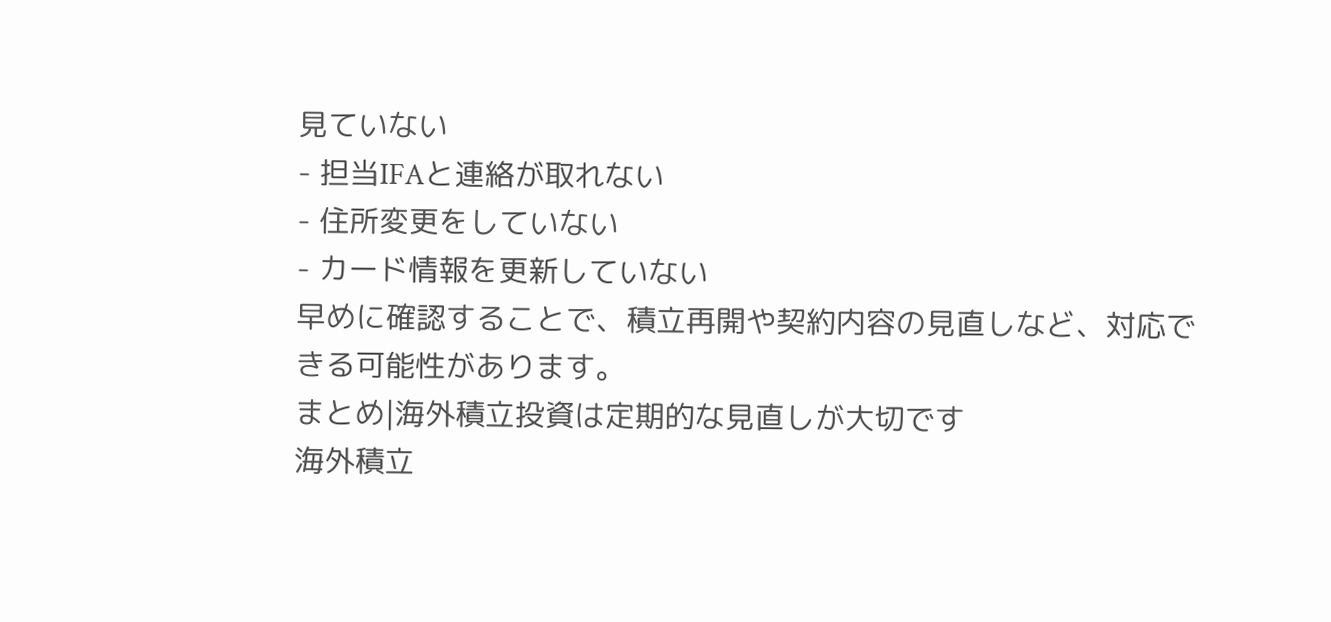見ていない
- 担当IFAと連絡が取れない
- 住所変更をしていない
- カード情報を更新していない
早めに確認することで、積立再開や契約内容の見直しなど、対応できる可能性があります。
まとめ|海外積立投資は定期的な見直しが大切です
海外積立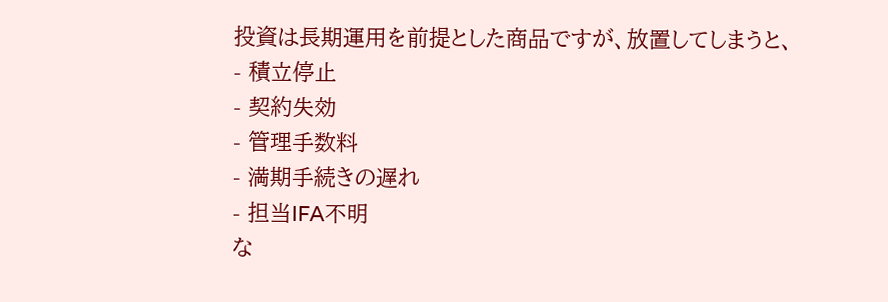投資は長期運用を前提とした商品ですが、放置してしまうと、
- 積立停止
- 契約失効
- 管理手数料
- 満期手続きの遅れ
- 担当IFA不明
な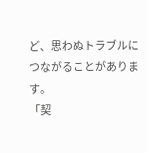ど、思わぬトラブルにつながることがあります。
「契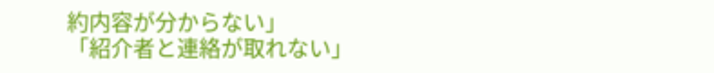約内容が分からない」
「紹介者と連絡が取れない」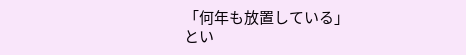「何年も放置している」
とい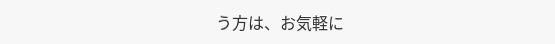う方は、お気軽に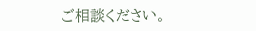ご相談ください。